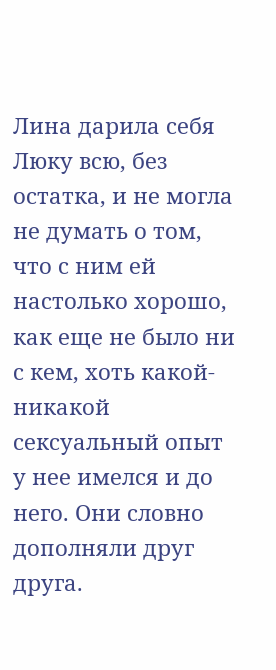Лина дарила себя Люку всю, без остатка, и не могла не думать о том, что с ним ей настолько хорошо, как еще не было ни с кем, хоть какой-никакой сексуальный опыт у нее имелся и до него. Они словно дополняли друг друга.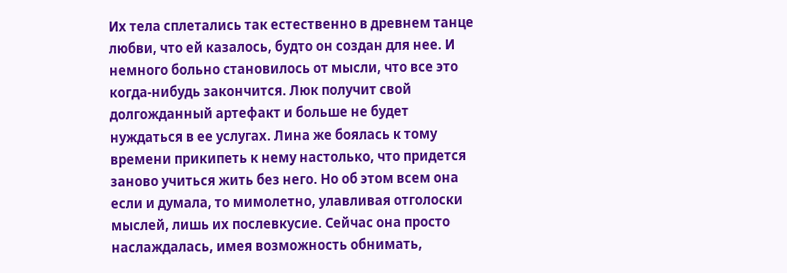Их тела сплетались так естественно в древнем танце любви, что ей казалось, будто он создан для нее. И немного больно становилось от мысли, что все это когда-нибудь закончится. Люк получит свой долгожданный артефакт и больше не будет нуждаться в ее услугах. Лина же боялась к тому времени прикипеть к нему настолько, что придется заново учиться жить без него. Но об этом всем она если и думала, то мимолетно, улавливая отголоски мыслей, лишь их послевкусие. Сейчас она просто наслаждалась, имея возможность обнимать,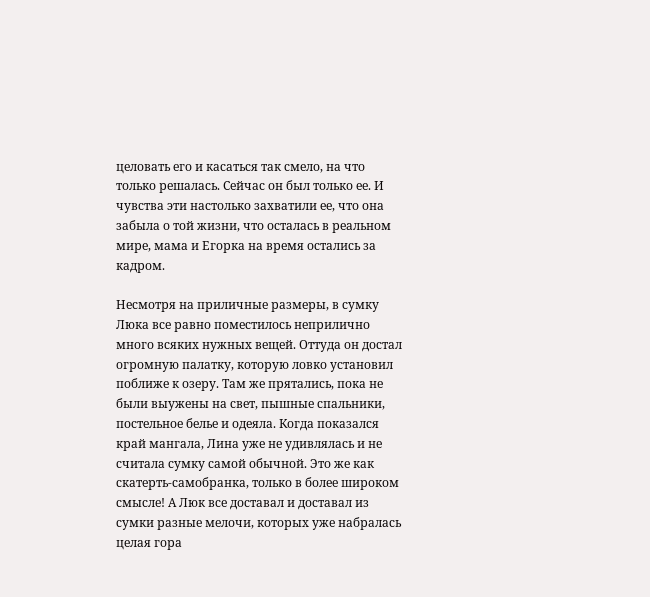целовать его и касаться так смело, на что только решалась. Сейчас он был только ее. И чувства эти настолько захватили ее, что она забыла о той жизни, что осталась в реальном мире, мама и Егорка на время остались за кадром.

Несмотря на приличные размеры, в сумку Люка все равно поместилось неприлично много всяких нужных вещей. Оттуда он достал огромную палатку, которую ловко установил поближе к озеру. Там же прятались, пока не были выужены на свет, пышные спальники, постельное белье и одеяла. Когда показался край мангала, Лина уже не удивлялась и не считала сумку самой обычной. Это же как скатерть-самобранка, только в более широком смысле! А Люк все доставал и доставал из сумки разные мелочи, которых уже набралась целая гора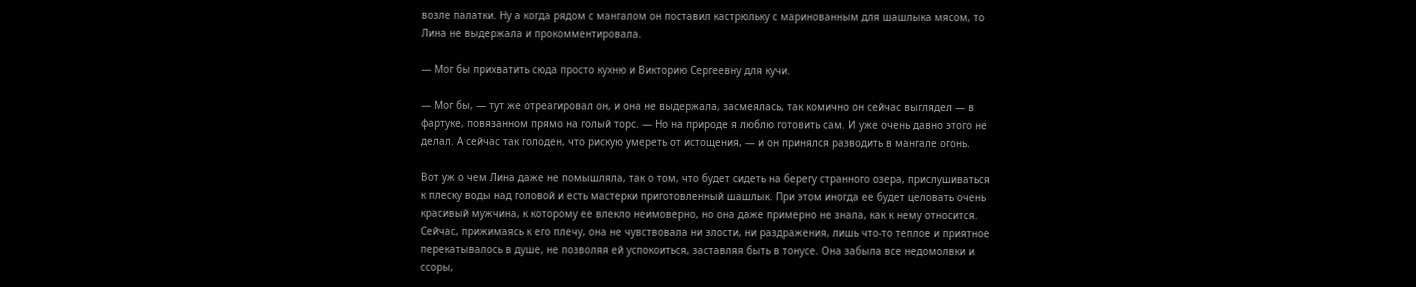возле палатки. Ну а когда рядом с мангалом он поставил кастрюльку с маринованным для шашлыка мясом, то Лина не выдержала и прокомментировала.

— Мог бы прихватить сюда просто кухню и Викторию Сергеевну для кучи.

— Мог бы, — тут же отреагировал он, и она не выдержала, засмеялась, так комично он сейчас выглядел — в фартуке, повязанном прямо на голый торс. — Но на природе я люблю готовить сам. И уже очень давно этого не делал. А сейчас так голоден, что рискую умереть от истощения, — и он принялся разводить в мангале огонь.

Вот уж о чем Лина даже не помышляла, так о том, что будет сидеть на берегу странного озера, прислушиваться к плеску воды над головой и есть мастерки приготовленный шашлык. При этом иногда ее будет целовать очень красивый мужчина, к которому ее влекло неимоверно, но она даже примерно не знала, как к нему относится. Сейчас, прижимаясь к его плечу, она не чувствовала ни злости, ни раздражения, лишь что-то теплое и приятное перекатывалось в душе, не позволяя ей успокоиться, заставляя быть в тонусе. Она забыла все недомолвки и ссоры,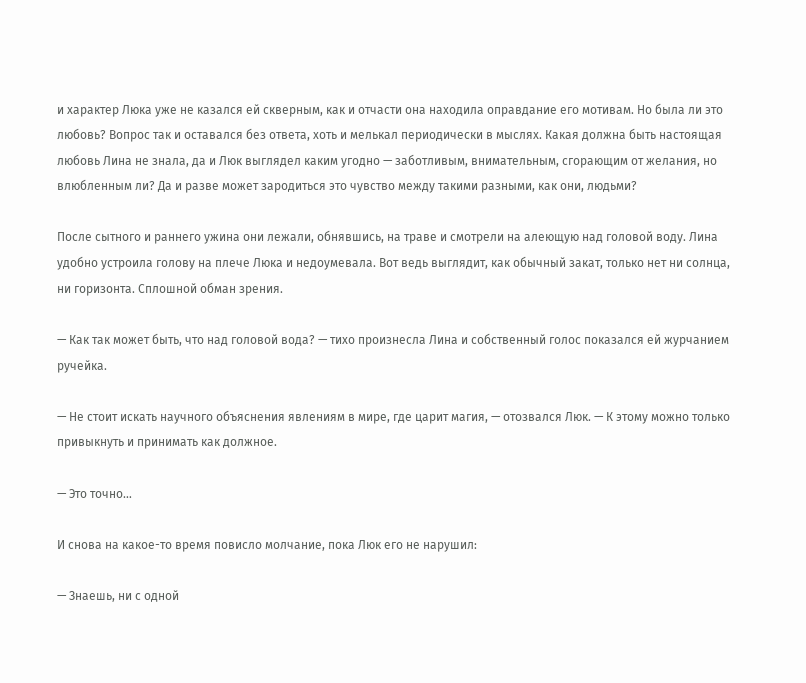и характер Люка уже не казался ей скверным, как и отчасти она находила оправдание его мотивам. Но была ли это любовь? Вопрос так и оставался без ответа, хоть и мелькал периодически в мыслях. Какая должна быть настоящая любовь Лина не знала, да и Люк выглядел каким угодно — заботливым, внимательным, сгорающим от желания, но влюбленным ли? Да и разве может зародиться это чувство между такими разными, как они, людьми?

После сытного и раннего ужина они лежали, обнявшись, на траве и смотрели на алеющую над головой воду. Лина удобно устроила голову на плече Люка и недоумевала. Вот ведь выглядит, как обычный закат, только нет ни солнца, ни горизонта. Сплошной обман зрения.

— Как так может быть, что над головой вода? — тихо произнесла Лина и собственный голос показался ей журчанием ручейка.

— Не стоит искать научного объяснения явлениям в мире, где царит магия, — отозвался Люк. — К этому можно только привыкнуть и принимать как должное.

— Это точно…

И снова на какое-то время повисло молчание, пока Люк его не нарушил:

— Знаешь, ни с одной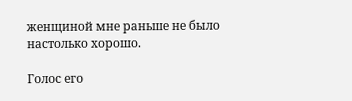женщиной мне раньше не было настолько хорошо.

Голос его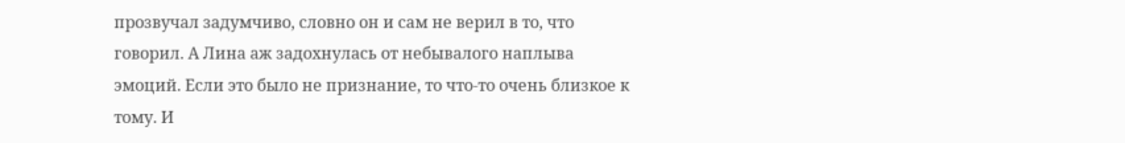прозвучал задумчиво, словно он и сам не верил в то, что говорил. А Лина аж задохнулась от небывалого наплыва эмоций. Если это было не признание, то что-то очень близкое к тому. И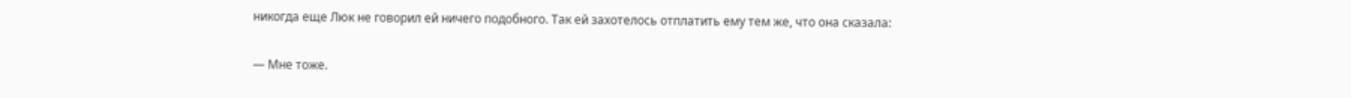никогда еще Люк не говорил ей ничего подобного. Так ей захотелось отплатить ему тем же, что она сказала:

— Мне тоже.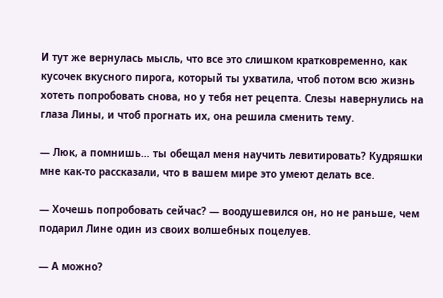И тут же вернулась мысль, что все это слишком кратковременно, как кусочек вкусного пирога, который ты ухватила, чтоб потом всю жизнь хотеть попробовать снова, но у тебя нет рецепта. Слезы навернулись на глаза Лины, и чтоб прогнать их, она решила сменить тему.

— Люк, а помнишь… ты обещал меня научить левитировать? Кудряшки мне как-то рассказали, что в вашем мире это умеют делать все.

— Хочешь попробовать сейчас? — воодушевился он, но не раньше, чем подарил Лине один из своих волшебных поцелуев.

— А можно?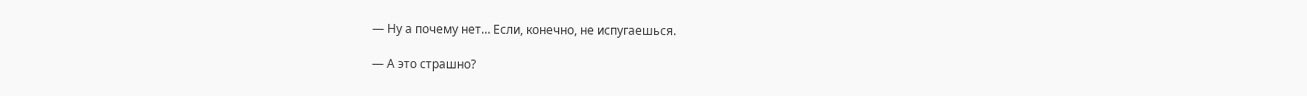— Ну а почему нет… Если, конечно, не испугаешься.

— А это страшно?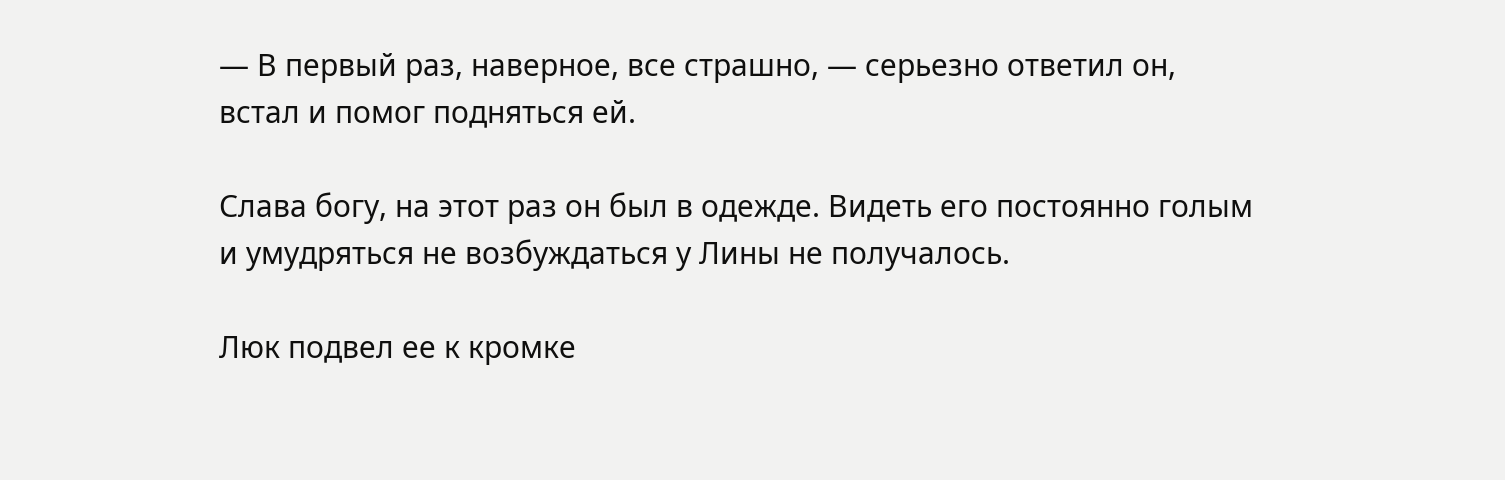— В первый раз, наверное, все страшно, — серьезно ответил он, встал и помог подняться ей.

Слава богу, на этот раз он был в одежде. Видеть его постоянно голым и умудряться не возбуждаться у Лины не получалось.

Люк подвел ее к кромке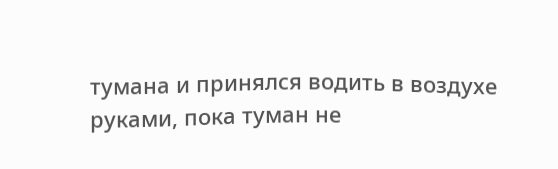тумана и принялся водить в воздухе руками, пока туман не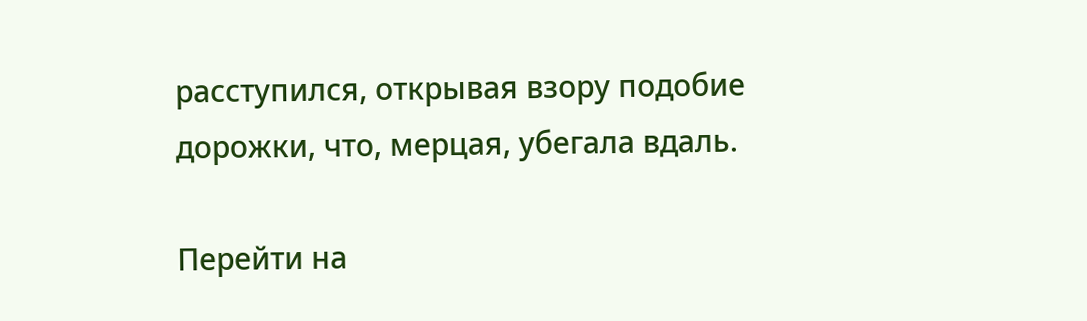расступился, открывая взору подобие дорожки, что, мерцая, убегала вдаль.

Перейти на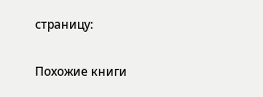страницу:

Похожие книги